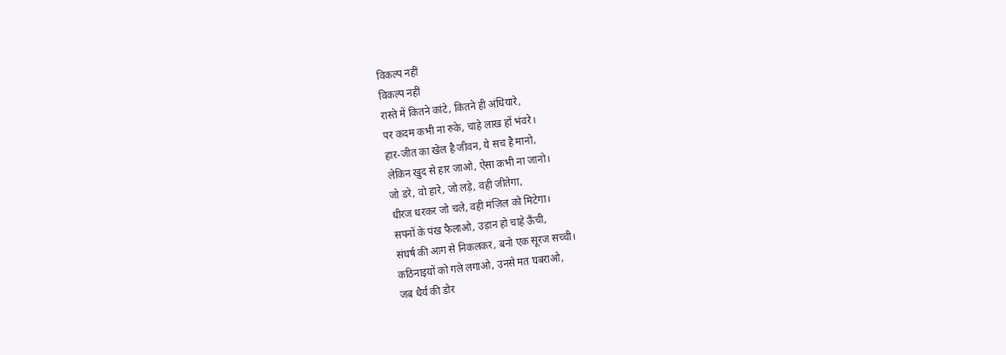विकल्प नहीं
विकल्प नहीं
रास्ते में कितने कांटे, कितने ही अंधियारे,
पर कदम कभी ना रुके, चाहे लाख हों भंवरे।
हार-जीत का खेल है जीवन, ये सच है मानो,
लेकिन खुद से हार जाओ, ऐसा कभी ना जानो।
जो डरे, वो हारे, जो लड़े, वही जीतेगा,
धीरज धरकर जो चले, वही मंज़िल को मिटेगा।
सपनों के पंख फैलाओ, उड़ान हो चाहे ऊँची,
संघर्ष की आग से निकलकर, बनो एक सूरज सच्ची।
कठिनाइयों को गले लगाओ, उनसे मत घबराओ,
जब धैर्य की डोर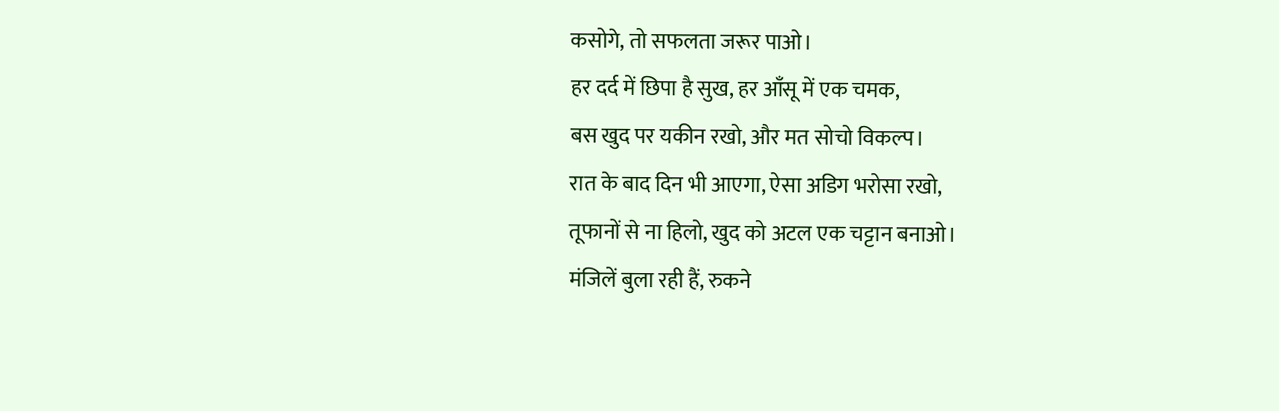कसोगे, तो सफलता जरूर पाओ।
हर दर्द में छिपा है सुख, हर आँसू में एक चमक,
बस खुद पर यकीन रखो, और मत सोचो विकल्प।
रात के बाद दिन भी आएगा, ऐसा अडिग भरोसा रखो,
तूफानों से ना हिलो, खुद को अटल एक चट्टान बनाओ।
मंजिलें बुला रही हैं, रुकने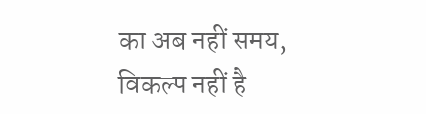का अब नहीं समय,
विकल्प नहीं है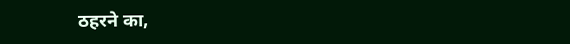ठहरने का,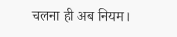चलना ही अब नियम।